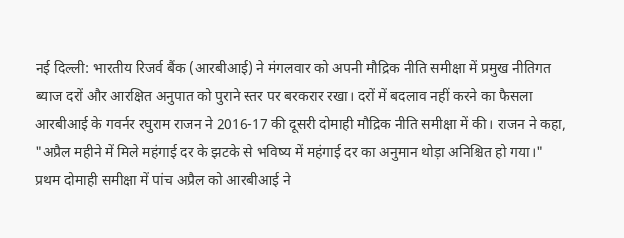नई दिल्ली: भारतीय रिजर्व बैंक (आरबीआई) ने मंगलवार को अपनी मौद्रिक नीति समीक्षा में प्रमुख नीतिगत ब्याज दरों और आरक्षित अनुपात को पुराने स्तर पर बरकरार रखा। दरों में बदलाव नहीं करने का फैसला आरबीआई के गवर्नर रघुराम राजन ने 2016-17 की दूसरी दोमाही मौद्रिक नीति समीक्षा में की। राजन ने कहा, "अप्रैल महीने में मिले महंगाई दर के झटके से भविष्य में महंगाई दर का अनुमान थोड़ा अनिश्चित हो गया।"
प्रथम दोमाही समीक्षा में पांच अप्रैल को आरबीआई ने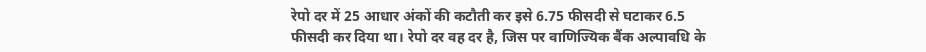रेपो दर में 25 आधार अंकों की कटौती कर इसे 6.75 फीसदी से घटाकर 6.5 फीसदी कर दिया था। रेपो दर वह दर है, जिस पर वाणिज्यिक बैंक अल्पावधि के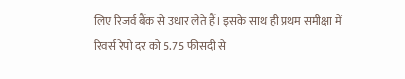लिए रिजर्व बैंक से उधार लेते हैं। इसके साथ ही प्रथम समीक्षा में रिवर्स रेपो दर को 5.75 फीसदी से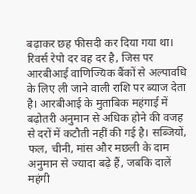बढ़ाकर छह फीसदी कर दिया गया था।
रिवर्स रेपो दर वह दर है, जिस पर आरबीआई वाणिज्यिक बैंकों से अल्पावधि के लिए ली जाने वाली राशि पर ब्याज देता है। आरबीआई के मुताबिक महंगाई में बढ़ोतरी अनुमान से अधिक होने की वजह से दरों में कटौती नहीं की गई है। सब्जियों, फल, चीनी, मांस और मछली के दाम अनुमान से ज्यादा बढ़े हैं, जबकि दालें महंगी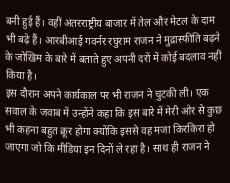बनी हुई हैं। वहीं अंतरराष्ट्रीय बाजार में तेल और मेटल के दाम भी बढ़े हैं। आरबीआई गवर्नर रघुराम राजन ने मुद्रास्फीति बढ़ने के जोखिम के बारे में बताते हुए अपनी दरों में कोई बदलाव नहीं किया है।
इस दौरान अपने कार्यकाल पर भी राजन ने चुटकी ली। एक सवाल के जवाब में उन्होंने कहा कि इस बारे में मेरी ओर से कुछ भी कहना बहुत क्रूर होगा क्योंकि इससे वह मजा किरकिरा हो जाएगा जो कि मीडिया इन दिनों ले रहा है। साथ ही राजन ने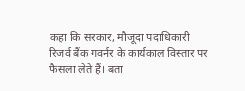कहा कि सरकार, मौजूदा पदाधिकारी रिजर्व बैंक गवर्नर के कार्यकाल विस्तार पर फैसला लेते हैं। बता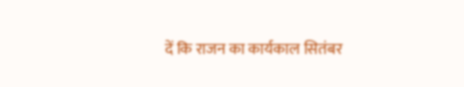दें कि राजन का कार्यकाल सितंबर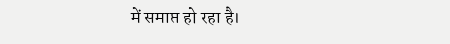में समाप्त हो रहा है।